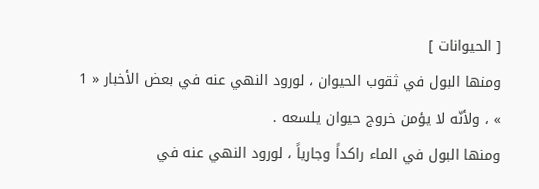[ الحيوانات ]
ومنها البول في ثقوب الحيوان ، لورود النهي عنه في بعض الأخبار « 1 » ، ولأنّه لا يؤمن خروج حيوان يلسعه .
ومنها البول في الماء راكداً وجارياً ، لورود النهي عنه في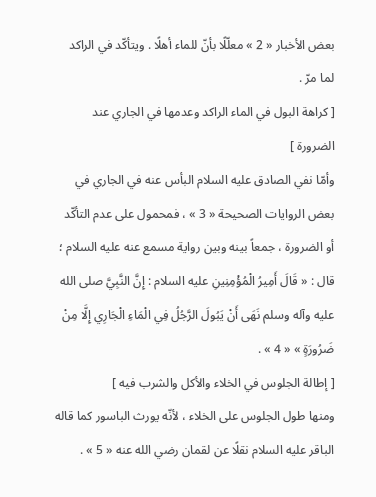بعض الأخبار « 2 » معلّلًا بأنّ للماء أهلًا . ويتأكّد في الراكد لما مرّ .
[ كراهة البول في الماء الراكد وعدمها في الجاري عند الضرورة ]
وأمّا نفي الصادق عليه السلام البأس عنه في الجاري في بعض الروايات الصحيحة « 3 » ، فمحمول على عدم التأكّد أو الضرورة ، جمعاً بينه وبين رواية مسمع عنه عليه السلام ؛ قال : « قَالَ أَمِيرُ الْمُؤْمِنِينِ عليه السلام : إِنَّ النَّبِيَّ صلى الله عليه وآله وسلم نَهَى أَنْ يَبُولَ الرَّجُلُ فِي الْمَاءِ الْجَارِي إِلَّا مِنْ ضَرُورَةٍ » « 4 » .
[ إطالة الجلوس في الخلاء والأكل والشرب فيه ]
ومنها طول الجلوس على الخلاء ، لأنّه يورث الباسور كما قاله الباقر عليه السلام نقلًا عن لقمان رضي الله عنه « 5 » .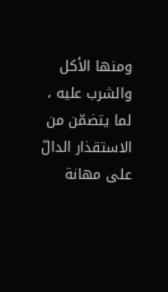ومنها الأكل والشرب عليه ، لما يتضمّن من الاستقذار الدالّ على مهانة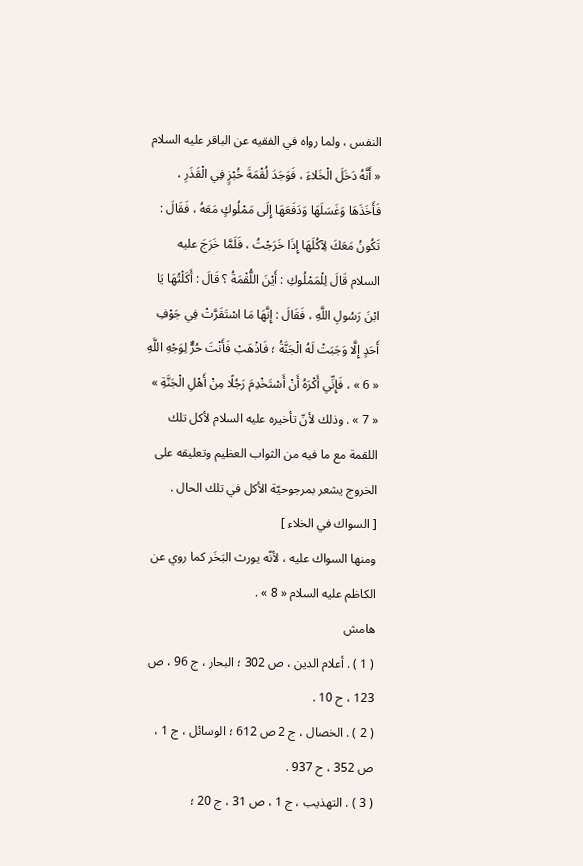النفس ، ولما رواه في الفقيه عن الباقر عليه السلام « أَنَّهُ دَخَلَ الْخَلاءَ ، فَوَجَدَ لُقْمَةَ خُبْزٍ فِي الْقَذَرِ ، فَأَخَذَهَا وَغَسَلَهَا وَدَفَعَهَا إِلَى مَمْلُوكٍ مَعَهُ ، فَقَالَ : تَكُونُ مَعَكَ لِآكُلَهَا إِذَا خَرَجْتُ ، فَلَمَّا خَرَجَ عليه السلام قَالَ لِلْمَمْلُوكِ : أَيْنَ اللُّقْمَةُ ؟ قَالَ : أَكَلْتُهَا يَا ابْنَ رَسُولِ اللَّهِ ، فَقَالَ : إِنَّهَا مَا اسْتَقَرَّتْ فِي جَوْفِ أَحَدٍ إِلَّا وَجَبَتْ لَهُ الْجَنَّةُ ؛ فَاذْهَبْ فَأَنْتَ حُرٌّ لِوَجْهِ اللَّهِ « 6 » ، فَإِنِّي أَكْرَهُ أَنْ أَسْتَخْدِمَ رَجُلًا مِنْ أَهْلِ الْجَنَّةِ » « 7 » . وذلك لأنّ تأخيره عليه السلام لأكل تلك اللقمة مع ما فيه من الثواب العظيم وتعليقه على الخروج يشعر بمرجوحيّة الأكل في تلك الحال .
[ السواك في الخلاء ]
ومنها السواك عليه ، لأنّه يورث البَخَر كما روي عن الكاظم عليه السلام « 8 » .
هامش
( 1 ) . أعلام الدين ، ص 302 ؛ البحار ، ج 96 ، ص 123 ، ح 10 .
( 2 ) . الخصال ، ج 2 ص 612 ؛ الوسائل ، ج 1 ، ص 352 ، ح 937 .
( 3 ) . التهذيب ، ج 1 ، ص 31 ، ج 20 ؛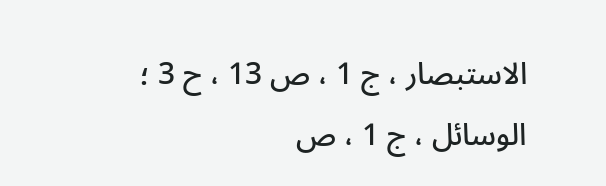الاستبصار ، ج 1 ، ص 13 ، ح 3 ؛ الوسائل ، ج 1 ، ص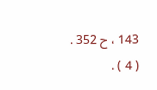143 ، ح 352 .
( 4 ) .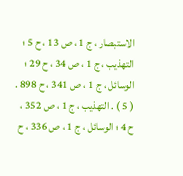الاستبصار ، ج 1 ، ص 13 ، ح 5 ؛ التهذيب ، ج 1 ، ص 34 ، ح 29 ؛ الوسائل ، ج 1 ، ص 341 ، ح 898 .
( 5 ) . التهذيب ، ج 1 ، ص 352 ، ح 4 ؛ الوسائل ، ج 1 ، ص 336 ، ح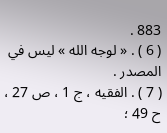883 .
( 6 ) . « لوجه الله » ليس في المصدر .
( 7 ) . الفقيه ، ج 1 ، ص 27 ، ح 49 ؛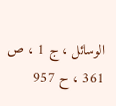الوسائل ، ج 1 ، ص 361 ، ح 957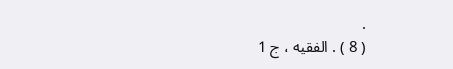.
( 8 ) . الفقيه ، ج 1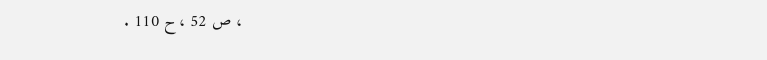، ص 52 ، ح 110 .